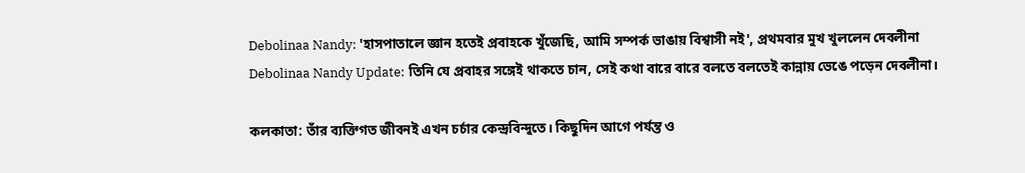Debolinaa Nandy: 'হাসপাতালে জ্ঞান হতেই প্রবাহকে খুঁজেছি, আমি সম্পর্ক ভাঙায় বিশ্বাসী নই', প্রথমবার মুখ খুললেন দেবলীনা
Debolinaa Nandy Update: তিনি যে প্রবাহর সঙ্গেই থাকতে চান, সেই কথা বারে বারে বলতে বলতেই কান্নায় ভেঙে পড়েন দেবলীনা।

কলকাতা: তাঁর ব্যক্তিগত জীবনই এখন চর্চার কেন্দ্রবিন্দুতে। কিছুদিন আগে পর্যন্ত ও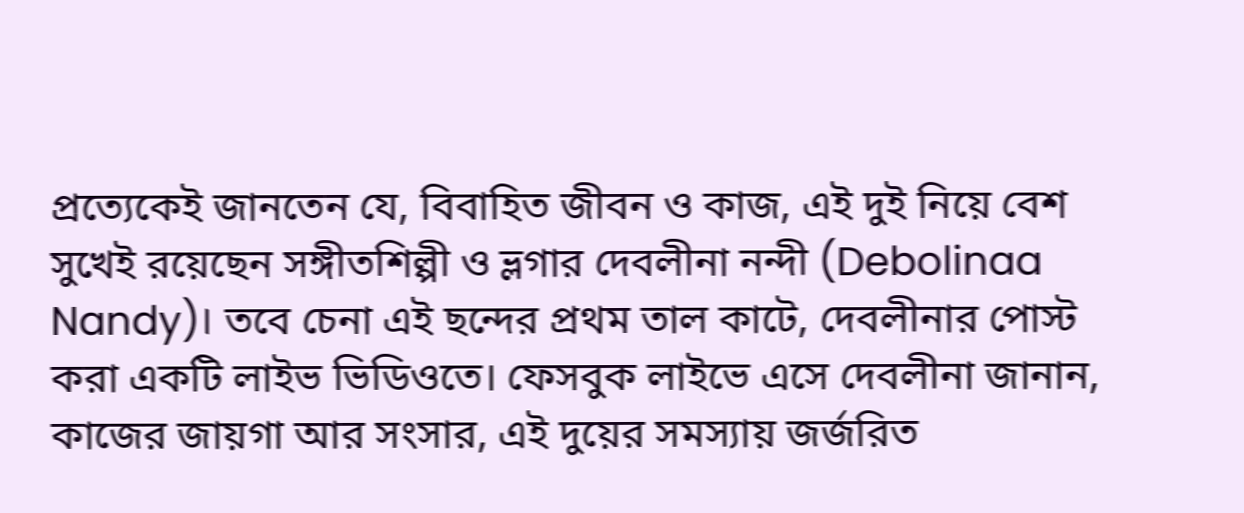প্রত্যেকেই জানতেন যে, বিবাহিত জীবন ও কাজ, এই দুই নিয়ে বেশ সুখেই রয়েছেন সঙ্গীতশিল্পী ও ভ্লগার দেবলীনা নন্দী (Debolinaa Nandy)। তবে চেনা এই ছন্দের প্রথম তাল কাটে, দেবলীনার পোস্ট করা একটি লাইভ ভিডিওতে। ফেসবুক লাইভে এসে দেবলীনা জানান, কাজের জায়গা আর সংসার, এই দুয়ের সমস্যায় জর্জরিত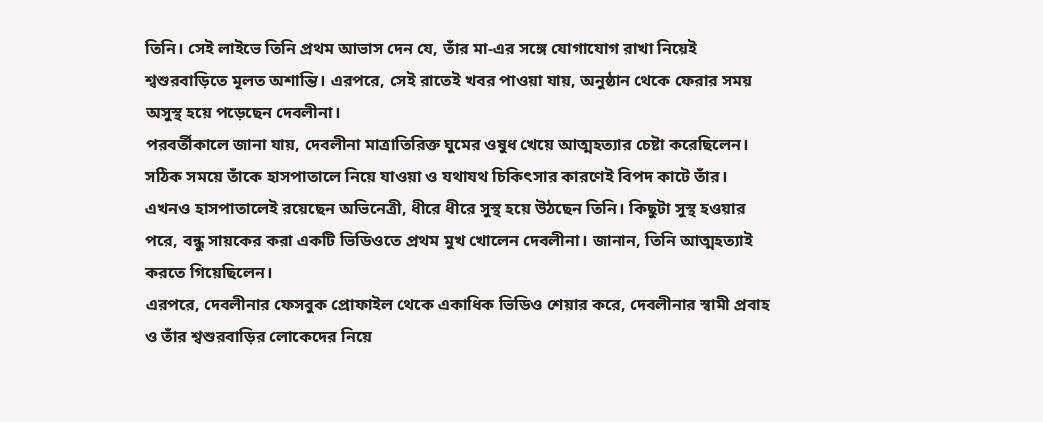তিনি। সেই লাইভে তিনি প্রথম আভাস দেন যে, তাঁর মা-এর সঙ্গে যোগাযোগ রাখা নিয়েই শ্বশুরবাড়িতে মূলত অশান্তি। এরপরে, সেই রাতেই খবর পাওয়া যায়, অনুষ্ঠান থেকে ফেরার সময় অসুস্থ হয়ে পড়েছেন দেবলীনা।
পরবর্তীকালে জানা যায়, দেবলীনা মাত্রাতিরিক্ত ঘুমের ওষুধ খেয়ে আত্মহত্যার চেষ্টা করেছিলেন। সঠিক সময়ে তাঁকে হাসপাতালে নিয়ে যাওয়া ও যথাযথ চিকিৎসার কারণেই বিপদ কাটে তাঁর। এখনও হাসপাতালেই রয়েছেন অভিনেত্রী, ধীরে ধীরে সুস্থ হয়ে উঠছেন তিনি। কিছুটা সুস্থ হওয়ার পরে, বন্ধু সায়কের করা একটি ভিডিওতে প্রথম মুখ খোলেন দেবলীনা। জানান, তিনি আত্মহত্যাই করতে গিয়েছিলেন।
এরপরে, দেবলীনার ফেসবুক প্রোফাইল থেকে একাধিক ভিডিও শেয়ার করে, দেবলীনার স্বামী প্রবাহ ও তাঁর শ্বশুরবাড়ির লোকেদের নিয়ে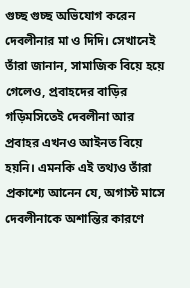গুচ্ছ গুচ্ছ অভিযোগ করেন দেবলীনার মা ও দিদি। সেখানেই তাঁরা জানান, সামাজিক বিয়ে হয়ে গেলেও, প্রবাহদের বাড়ির গড়িমসিতেই দেবলীনা আর প্রবাহর এখনও আইনত বিয়ে হয়নি। এমনকি এই তথ্যও তাঁরা প্রকাশ্যে আনেন যে, অগাস্ট মাসে দেবলীনাকে অশান্তির কারণে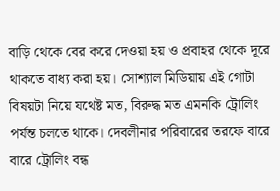বাড়ি থেকে বের করে দেওয়া হয় ও প্রবাহর থেকে দূরে থাকতে বাধ্য করা হয়। সোশ্যাল মিডিয়ায় এই গোটা বিষয়টা নিয়ে যথেষ্ট মত, বিরুদ্ধ মত এমনকি ট্রোলিং পর্যন্ত চলতে থাকে। দেবলীনার পরিবারের তরফে বারে বারে ট্রোলিং বন্ধ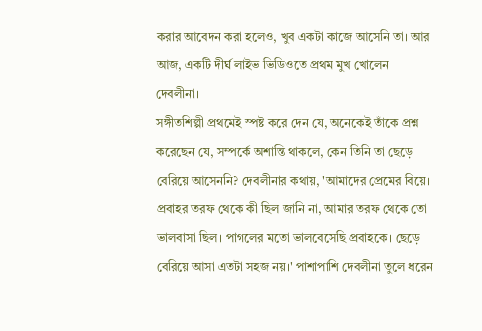করার আবেদন করা হলেও, খুব একটা কাজে আসেনি তা। আর আজ, একটি দীর্ঘ লাইভ ভিডিওতে প্রথম মুখ খোলেন দেবলীনা।
সঙ্গীতশিল্পী প্রথমেই স্পষ্ট করে দেন যে, অনেকেই তাঁকে প্রশ্ন করেছেন যে, সম্পর্কে অশান্তি থাকলে, কেন তিনি তা ছেড়ে বেরিয়ে আসেননি? দেবলীনার কথায়, 'আমাদের প্রেমের বিয়ে। প্রবাহর তরফ থেকে কী ছিল জানি না, আমার তরফ থেকে তো ভালবাসা ছিল। পাগলের মতো ভালবেসেছি প্রবাহকে। ছেড়ে বেরিয়ে আসা এতটা সহজ নয়।' পাশাপাশি দেবলীনা তুলে ধরেন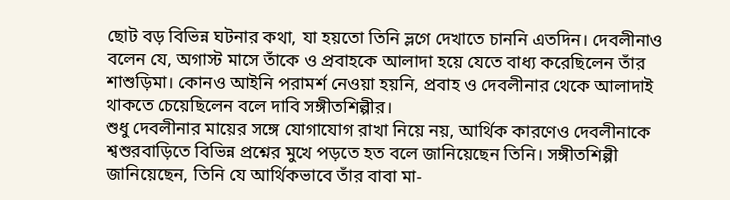ছোট বড় বিভিন্ন ঘটনার কথা, যা হয়তো তিনি ভ্লগে দেখাতে চাননি এতদিন। দেবলীনাও বলেন যে, অগাস্ট মাসে তাঁকে ও প্রবাহকে আলাদা হয়ে যেতে বাধ্য করেছিলেন তাঁর শাশুড়িমা। কোনও আইনি পরামর্শ নেওয়া হয়নি, প্রবাহ ও দেবলীনার থেকে আলাদাই থাকতে চেয়েছিলেন বলে দাবি সঙ্গীতশিল্পীর।
শুধু দেবলীনার মায়ের সঙ্গে যোগাযোগ রাখা নিয়ে নয়, আর্থিক কারণেও দেবলীনাকে শ্বশুরবাড়িতে বিভিন্ন প্রশ্নের মুখে পড়তে হত বলে জানিয়েছেন তিনি। সঙ্গীতশিল্পী জানিয়েছেন, তিনি যে আর্থিকভাবে তাঁর বাবা মা-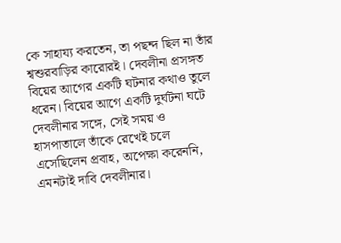কে সাহায্য করতেন, তা পছন্দ ছিল না তাঁর শ্বশুরবাড়ির কারোরই। দেবলীনা প্রসঙ্গত বিয়ের আগের একটি ঘটনার কথাও তুলে ধরেন। বিয়ের আগে একটি দুর্ঘটনা ঘটে দেবলীনার সঙ্গে, সেই সময় ও হাসপাতালে তাঁকে রেখেই চলে এসেছিলেন প্রবাহ, অপেক্ষা করেননি, এমনটাই দাবি দেবলীনার।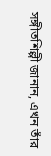সঙ্গীতশিল্পী জানান, এখন তাঁর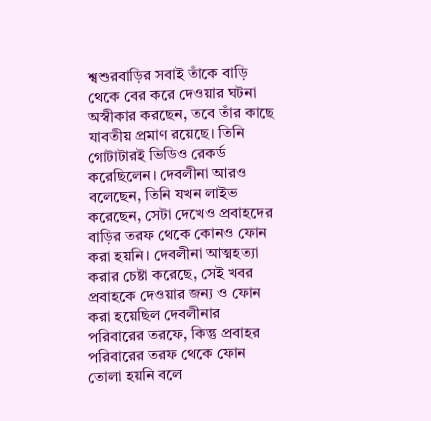শ্বশুরবাড়ির সবাই তাঁকে বাড়ি থেকে বের করে দেওয়ার ঘটনা অস্বীকার করছেন, তবে তাঁর কাছে যাবতীয় প্রমাণ রয়েছে। তিনি গোটাটারই ভিডিও রেকর্ড করেছিলেন। দেবলীনা আরও বলেছেন, তিনি যখন লাইভ করেছেন, সেটা দেখেও প্রবাহদের বাড়ির তরফ থেকে কোনও ফোন করা হয়নি। দেবলীনা আত্মহত্যা করার চেষ্টা করেছে, সেই খবর প্রবাহকে দেওয়ার জন্য ও ফোন করা হয়েছিল দেবলীনার পরিবারের তরফে, কিন্তু প্রবাহর পরিবারের তরফ থেকে ফোন তোলা হয়নি বলে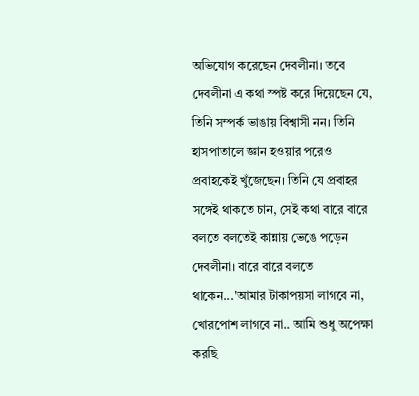অভিযোগ করেছেন দেবলীনা। তবে দেবলীনা এ কথা স্পষ্ট করে দিয়েছেন যে, তিনি সম্পর্ক ভাঙায় বিশ্বাসী নন। তিনি হাসপাতালে জ্ঞান হওয়ার পরেও প্রবাহকেই খুঁজেছেন। তিনি যে প্রবাহর সঙ্গেই থাকতে চান, সেই কথা বারে বারে বলতে বলতেই কান্নায় ভেঙে পড়েন দেবলীনা। বারে বারে বলতে থাকেন...'আমার টাকাপয়সা লাগবে না, খোরপোশ লাগবে না.. আমি শুধু অপেক্ষা করছি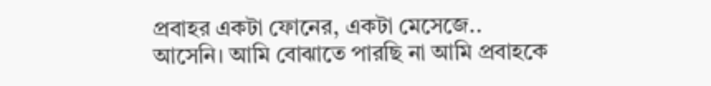প্রবাহর একটা ফোনের, একটা মেসেজে.. আসেনি। আমি বোঝাতে পারছি না আমি প্রবাহকে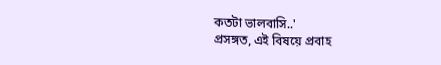কতটা ভালবাসি..'
প্রসঙ্গত, এই বিষয়ে প্রবাহ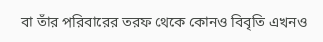বা তাঁর পরিবারের তরফ থেকে কোনও বিবৃতি এখনও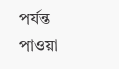পর্যন্ত পাওয়া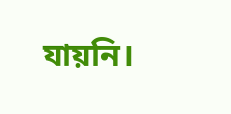যায়নি।